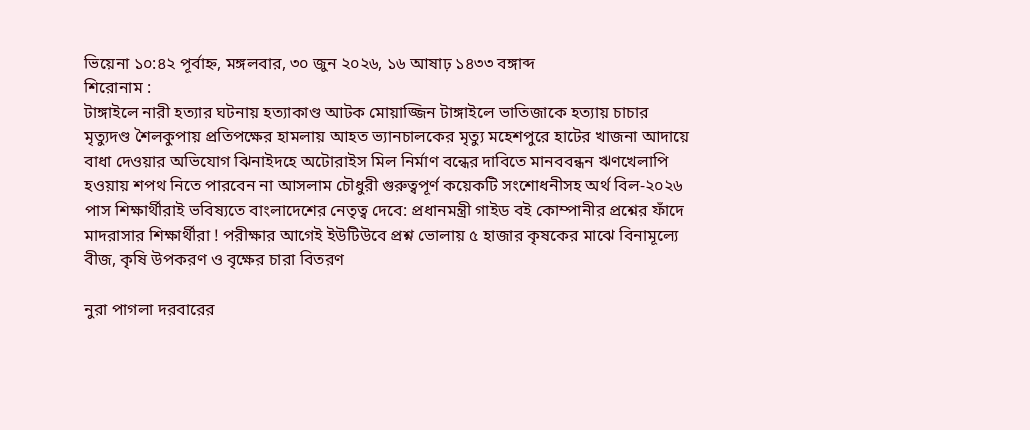ভিয়েনা ১০:৪২ পূর্বাহ্ন, মঙ্গলবার, ৩০ জুন ২০২৬, ১৬ আষাঢ় ১৪৩৩ বঙ্গাব্দ
শিরোনাম :
টাঙ্গাইলে নারী হত্যার ঘটনায় হত্যাকাণ্ড আটক মোয়াজ্জিন টাঙ্গাইলে ভাতিজাকে হত্যায় চাচার মৃত্যুদণ্ড শৈলকুপায় প্রতিপক্ষের হামলায় আহত ভ্যানচালকের মৃত্যু মহেশপুরে হাটের খাজনা আদায়ে বাধা দেওয়ার অভিযোগ ঝিনাইদহে অটোরাইস মিল নির্মাণ বন্ধের দাবিতে মানববন্ধন ঋণখেলাপি হওয়ায় শপথ নিতে পারবেন না আসলাম চৌধুরী গুরুত্বপূর্ণ কয়েকটি সংশোধনীসহ অর্থ বিল-২০২৬ পাস শিক্ষার্থীরাই ভবিষ্যতে বাংলাদেশের নেতৃত্ব দেবে: প্রধানমন্ত্রী গাইড বই কোম্পানীর প্রশ্নের ফাঁদে মাদরাসার শিক্ষার্থীরা ! পরীক্ষার আগেই ইউটিউবে প্রশ্ন ভোলায় ৫ হাজার কৃষকের মাঝে বিনামূল্যে বীজ, কৃষি উপকরণ ও বৃক্ষের চারা বিতরণ

নুরা পাগলা দরবারের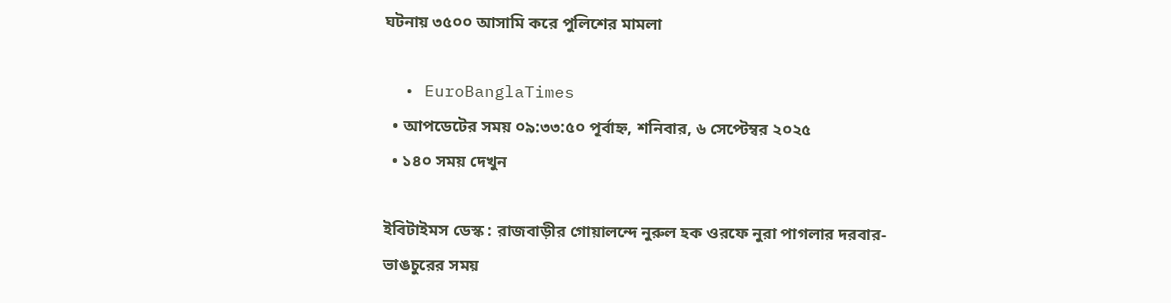ঘটনায় ৩৫০০ আসামি করে পুলিশের মামলা

  • EuroBanglaTimes
  • আপডেটের সময় ০৯:৩৩:৫০ পূর্বাহ্ন, শনিবার, ৬ সেপ্টেম্বর ২০২৫
  • ১৪০ সময় দেখুন

ইবিটাইমস ডেস্ক : রাজবাড়ীর গোয়ালন্দে নুরুল হক ওরফে নুরা পাগলার দরবার-ভাঙচুরের সময়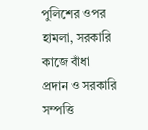পুলিশের ওপর হামলা, সরকারি কাজে বাঁধা প্রদান ও সরকারি সম্পত্তি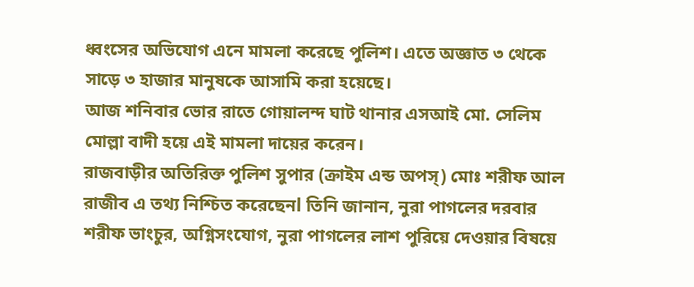ধ্বংসের অভিযোগ এনে মামলা করেছে পুলিশ। এতে অজ্ঞাত ৩ থেকে সাড়ে ৩ হাজার মানুষকে আসামি করা হয়েছে।
আজ শনিবার ভোর রাতে গোয়ালন্দ ঘাট থানার এসআই মো. সেলিম মোল্লা বাদী হয়ে এই মামলা দায়ের করেন।
রাজবাড়ীর অতিরিক্ত পুলিশ সুপার (ক্রাইম এন্ড অপস্) মোঃ শরীফ আল রাজীব এ তথ্য নিশ্চিত করেছেনl তিনি জানান, নুরা পাগলের দরবার শরীফ ভাংচুর, অগ্নিসংযোগ, নুরা পাগলের লাশ পুরিয়ে দেওয়ার বিষয়ে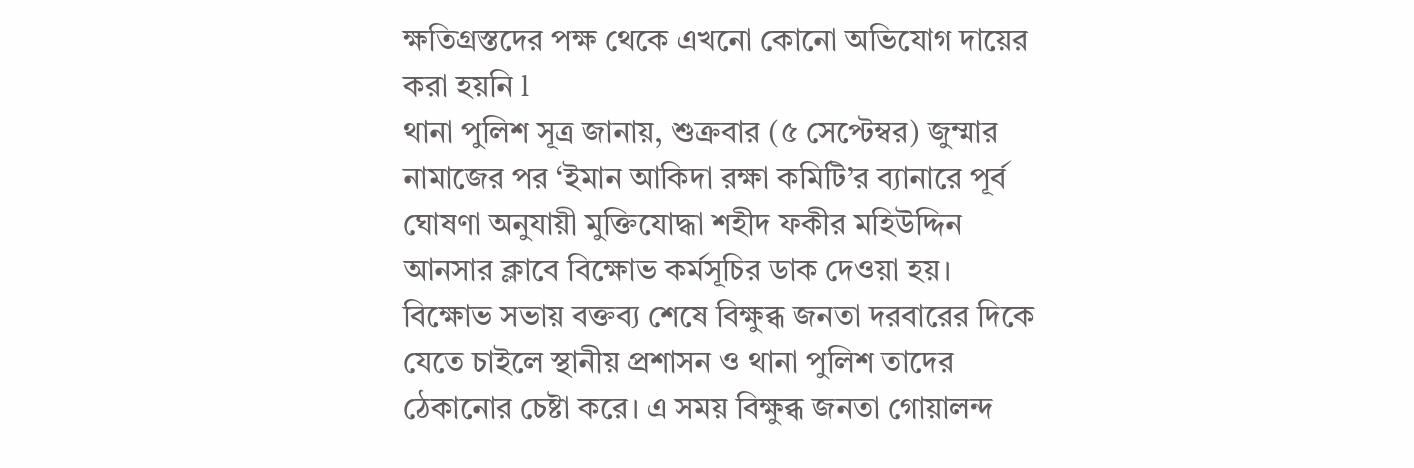ক্ষতিগ্রস্তদের পক্ষ থেকে এখনো কোনো অভিযোগ দায়ের করা হয়নি l
থানা পুলিশ সূত্র জানায়, শুক্রবার (৫ সেপ্টেম্বর) জুম্মার নামাজের পর ‘ইমান আকিদা রক্ষা কমিটি’র ব্যানারে পূর্ব ঘোষণা অনুযায়ী মুক্তিযোদ্ধা শহীদ ফকীর মহিউদ্দিন আনসার ক্লাবে বিক্ষোভ কর্মসূচির ডাক দেওয়া হয়। বিক্ষোভ সভায় বক্তব্য শেষে বিক্ষুব্ধ জনতা দরবারের দিকে যেতে চাইলে স্থানীয় প্রশাসন ও থানা পুলিশ তাদের ঠেকানোর চেষ্টা করে। এ সময় বিক্ষুব্ধ জনতা গোয়ালন্দ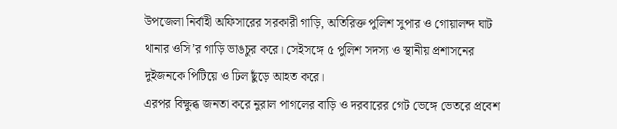উপজেলা নির্বাহী অফিসারের সরকারী গাড়ি, অতিরিক্ত পুলিশ সুপার ও গোয়ালন্দ ঘাট থানার ওসি’র গাড়ি ভাঙচুর করে। সেইসঙ্গে ৫ পুলিশ সদস্য ও স্থানীয় প্রশাসনের দুইজনকে পিটিয়ে ও ঢিল ছুঁড়ে আহত করে।
এরপর বিক্ষুব্ধ জনতা করে নুরাল পাগলের বাড়ি ও দরবারের গেট ভেঙ্গে ভেতরে প্রবেশ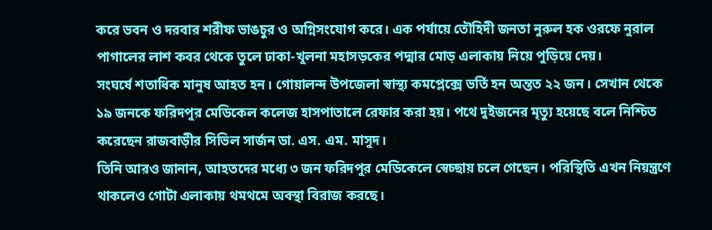করে ভবন ও দরবার শরীফ ভাঙচুর ও অগ্নিসংযোগ করে। এক পর্যায়ে তৌহিদী জনতা নুরুল হক ওরফে নুরাল পাগালের লাশ কবর থেকে তুলে ঢাকা-খুলনা মহাসড়কের পদ্মার মোড় এলাকায় নিয়ে পুড়িয়ে দেয়।
সংঘর্ষে শতাধিক মানুষ আহত হন। গোয়ালন্দ উপজেলা স্বাস্থ্য কমপ্লেক্সে ভর্তি হন অন্তত ২২ জন। সেখান থেকে ১৯ জনকে ফরিদপুর মেডিকেল কলেজ হাসপাতালে রেফার করা হয়। পথে দুইজনের মৃত্যু হয়েছে বলে নিশ্চিত করেছেন রাজবাড়ীর সিভিল সার্জন ডা. এস. এম. মাসুদ।
তিনি আরও জানান, আহতদের মধ্যে ৩ জন ফরিদপুর মেডিকেলে স্বেচ্ছায় চলে গেছেন। পরিস্থিতি এখন নিয়ন্ত্রণে থাকলেও গোটা এলাকায় থমথমে অবস্থা বিরাজ করছে।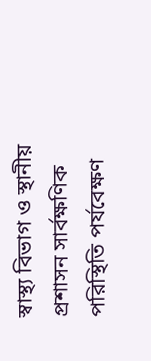স্বাস্থ্য বিভাগ ও স্থানীয় প্রশাসন সার্বক্ষণিক পরিস্থিতি পর্যবেক্ষণ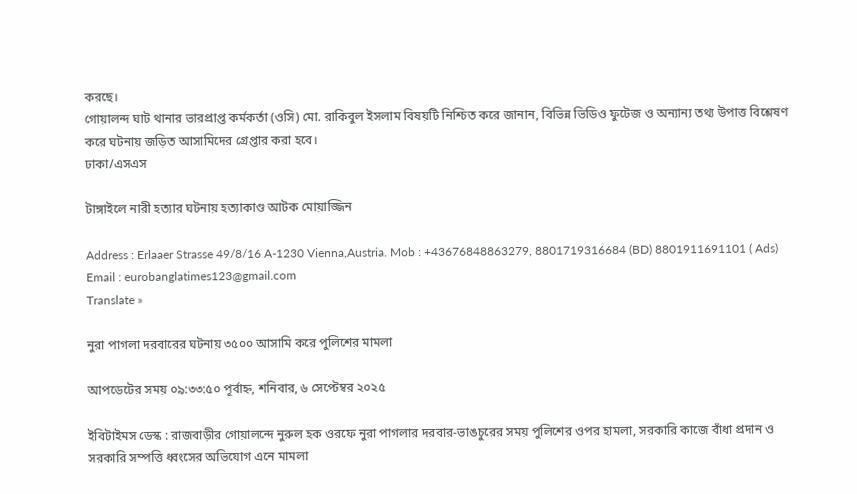করছে।
গোয়ালন্দ ঘাট থানার ভারপ্রাপ্ত কর্মকর্তা (ওসি) মো. রাকিবুল ইসলাম বিষয়টি নিশ্চিত করে জানান, বিভিন্ন ভিডিও ফুটেজ ও অন্যান্য তথ্য উপাত্ত বিশ্লেষণ করে ঘটনায় জড়িত আসামিদের গ্রেপ্তার করা হবে।
ঢাকা/এসএস

টাঙ্গাইলে নারী হত্যার ঘটনায় হত্যাকাণ্ড আটক মোয়াজ্জিন

Address : Erlaaer Strasse 49/8/16 A-1230 Vienna,Austria. Mob : +43676848863279, 8801719316684 (BD) 8801911691101 ( Ads) Email : eurobanglatimes123@gmail.com
Translate »

নুরা পাগলা দরবারের ঘটনায় ৩৫০০ আসামি করে পুলিশের মামলা

আপডেটের সময় ০৯:৩৩:৫০ পূর্বাহ্ন, শনিবার, ৬ সেপ্টেম্বর ২০২৫

ইবিটাইমস ডেস্ক : রাজবাড়ীর গোয়ালন্দে নুরুল হক ওরফে নুরা পাগলার দরবার-ভাঙচুরের সময় পুলিশের ওপর হামলা, সরকারি কাজে বাঁধা প্রদান ও সরকারি সম্পত্তি ধ্বংসের অভিযোগ এনে মামলা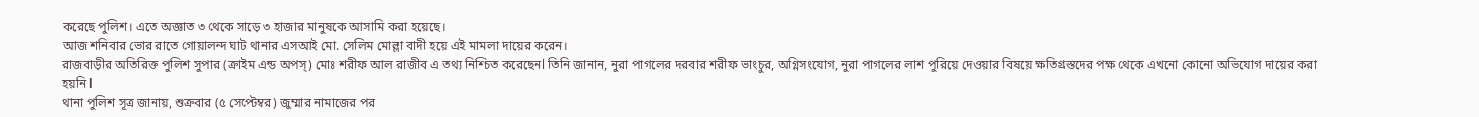করেছে পুলিশ। এতে অজ্ঞাত ৩ থেকে সাড়ে ৩ হাজার মানুষকে আসামি করা হয়েছে।
আজ শনিবার ভোর রাতে গোয়ালন্দ ঘাট থানার এসআই মো. সেলিম মোল্লা বাদী হয়ে এই মামলা দায়ের করেন।
রাজবাড়ীর অতিরিক্ত পুলিশ সুপার (ক্রাইম এন্ড অপস্) মোঃ শরীফ আল রাজীব এ তথ্য নিশ্চিত করেছেনl তিনি জানান, নুরা পাগলের দরবার শরীফ ভাংচুর, অগ্নিসংযোগ, নুরা পাগলের লাশ পুরিয়ে দেওয়ার বিষয়ে ক্ষতিগ্রস্তদের পক্ষ থেকে এখনো কোনো অভিযোগ দায়ের করা হয়নি l
থানা পুলিশ সূত্র জানায়, শুক্রবার (৫ সেপ্টেম্বর) জুম্মার নামাজের পর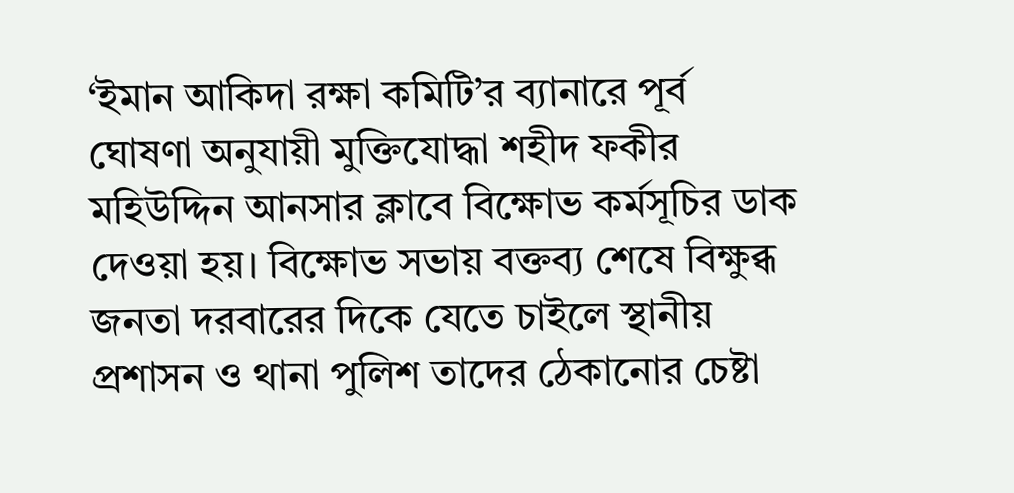‘ইমান আকিদা রক্ষা কমিটি’র ব্যানারে পূর্ব ঘোষণা অনুযায়ী মুক্তিযোদ্ধা শহীদ ফকীর মহিউদ্দিন আনসার ক্লাবে বিক্ষোভ কর্মসূচির ডাক দেওয়া হয়। বিক্ষোভ সভায় বক্তব্য শেষে বিক্ষুব্ধ জনতা দরবারের দিকে যেতে চাইলে স্থানীয় প্রশাসন ও থানা পুলিশ তাদের ঠেকানোর চেষ্টা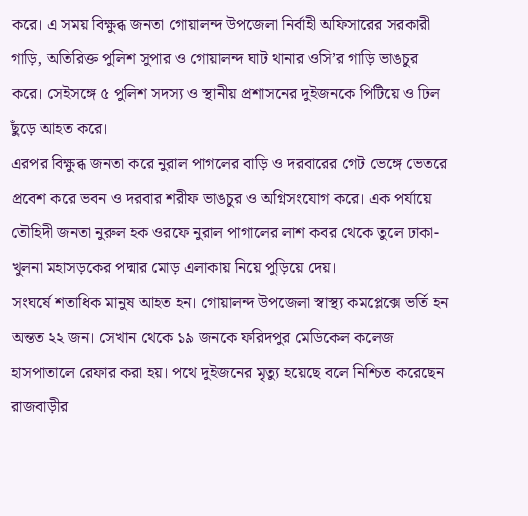করে। এ সময় বিক্ষুব্ধ জনতা গোয়ালন্দ উপজেলা নির্বাহী অফিসারের সরকারী গাড়ি, অতিরিক্ত পুলিশ সুপার ও গোয়ালন্দ ঘাট থানার ওসি’র গাড়ি ভাঙচুর করে। সেইসঙ্গে ৫ পুলিশ সদস্য ও স্থানীয় প্রশাসনের দুইজনকে পিটিয়ে ও ঢিল ছুঁড়ে আহত করে।
এরপর বিক্ষুব্ধ জনতা করে নুরাল পাগলের বাড়ি ও দরবারের গেট ভেঙ্গে ভেতরে প্রবেশ করে ভবন ও দরবার শরীফ ভাঙচুর ও অগ্নিসংযোগ করে। এক পর্যায়ে তৌহিদী জনতা নুরুল হক ওরফে নুরাল পাগালের লাশ কবর থেকে তুলে ঢাকা-খুলনা মহাসড়কের পদ্মার মোড় এলাকায় নিয়ে পুড়িয়ে দেয়।
সংঘর্ষে শতাধিক মানুষ আহত হন। গোয়ালন্দ উপজেলা স্বাস্থ্য কমপ্লেক্সে ভর্তি হন অন্তত ২২ জন। সেখান থেকে ১৯ জনকে ফরিদপুর মেডিকেল কলেজ হাসপাতালে রেফার করা হয়। পথে দুইজনের মৃত্যু হয়েছে বলে নিশ্চিত করেছেন রাজবাড়ীর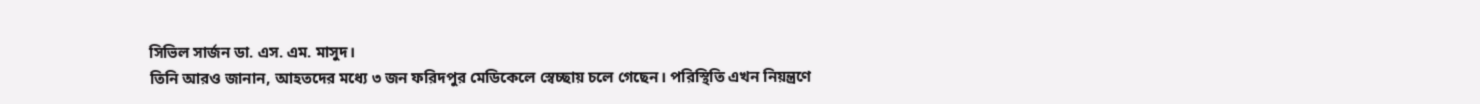সিভিল সার্জন ডা. এস. এম. মাসুদ।
তিনি আরও জানান, আহতদের মধ্যে ৩ জন ফরিদপুর মেডিকেলে স্বেচ্ছায় চলে গেছেন। পরিস্থিতি এখন নিয়ন্ত্রণে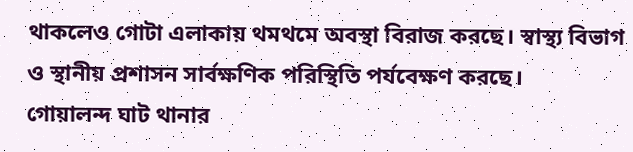থাকলেও গোটা এলাকায় থমথমে অবস্থা বিরাজ করছে। স্বাস্থ্য বিভাগ ও স্থানীয় প্রশাসন সার্বক্ষণিক পরিস্থিতি পর্যবেক্ষণ করছে।
গোয়ালন্দ ঘাট থানার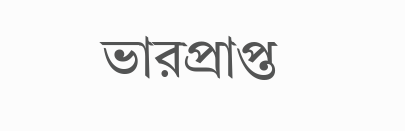ভারপ্রাপ্ত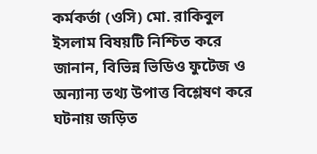কর্মকর্তা (ওসি) মো. রাকিবুল ইসলাম বিষয়টি নিশ্চিত করে জানান, বিভিন্ন ভিডিও ফুটেজ ও অন্যান্য তথ্য উপাত্ত বিশ্লেষণ করে ঘটনায় জড়িত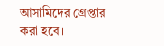আসামিদের গ্রেপ্তার করা হবে।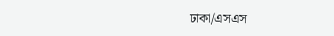ঢাকা/এসএস